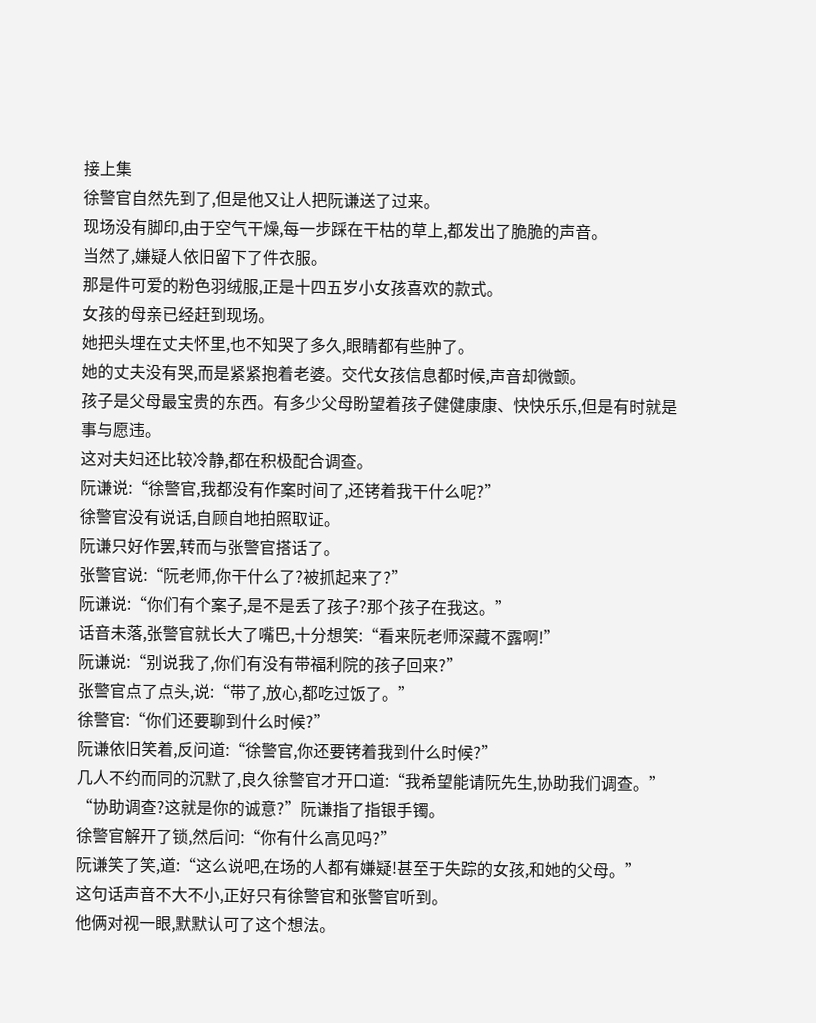接上集
徐警官自然先到了,但是他又让人把阮谦送了过来。
现场没有脚印,由于空气干燥,每一步踩在干枯的草上,都发出了脆脆的声音。
当然了,嫌疑人依旧留下了件衣服。
那是件可爱的粉色羽绒服,正是十四五岁小女孩喜欢的款式。
女孩的母亲已经赶到现场。
她把头埋在丈夫怀里,也不知哭了多久,眼睛都有些肿了。
她的丈夫没有哭,而是紧紧抱着老婆。交代女孩信息都时候,声音却微颤。
孩子是父母最宝贵的东西。有多少父母盼望着孩子健健康康、快快乐乐,但是有时就是事与愿违。
这对夫妇还比较冷静,都在积极配合调查。
阮谦说:“徐警官,我都没有作案时间了,还铐着我干什么呢?”
徐警官没有说话,自顾自地拍照取证。
阮谦只好作罢,转而与张警官搭话了。
张警官说:“阮老师,你干什么了?被抓起来了?”
阮谦说:“你们有个案子,是不是丢了孩子?那个孩子在我这。”
话音未落,张警官就长大了嘴巴,十分想笑:“看来阮老师深藏不露啊!”
阮谦说:“别说我了,你们有没有带福利院的孩子回来?”
张警官点了点头,说:“带了,放心,都吃过饭了。”
徐警官:“你们还要聊到什么时候?”
阮谦依旧笑着,反问道:“徐警官,你还要铐着我到什么时候?”
几人不约而同的沉默了,良久徐警官才开口道:“我希望能请阮先生,协助我们调查。”
“协助调查?这就是你的诚意?”阮谦指了指银手镯。
徐警官解开了锁,然后问:“你有什么高见吗?”
阮谦笑了笑,道:“这么说吧,在场的人都有嫌疑!甚至于失踪的女孩,和她的父母。”
这句话声音不大不小,正好只有徐警官和张警官听到。
他俩对视一眼,默默认可了这个想法。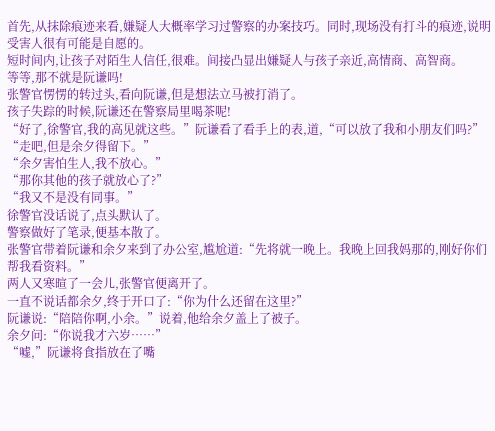首先,从抹除痕迹来看,嫌疑人大概率学习过警察的办案技巧。同时,现场没有打斗的痕迹,说明受害人很有可能是自愿的。
短时间内,让孩子对陌生人信任,很难。间接凸显出嫌疑人与孩子亲近,高情商、高智商。
等等,那不就是阮谦吗!
张警官愣愣的转过头,看向阮谦,但是想法立马被打消了。
孩子失踪的时候,阮谦还在警察局里喝茶呢!
“好了,徐警官,我的高见就这些。”阮谦看了看手上的表,道,“可以放了我和小朋友们吗?”
“走吧,但是余夕得留下。”
“余夕害怕生人,我不放心。”
“那你其他的孩子就放心了?”
“我又不是没有同事。”
徐警官没话说了,点头默认了。
警察做好了笔录,便基本散了。
张警官带着阮谦和余夕来到了办公室,尴尬道:“先将就一晚上。我晚上回我妈那的,刚好你们帮我看资料。”
两人又寒暄了一会儿,张警官便离开了。
一直不说话都余夕,终于开口了:“你为什么还留在这里?”
阮谦说:“陪陪你啊,小余。”说着,他给余夕盖上了被子。
余夕问:“你说我才六岁……”
“嘘,”阮谦将食指放在了嘴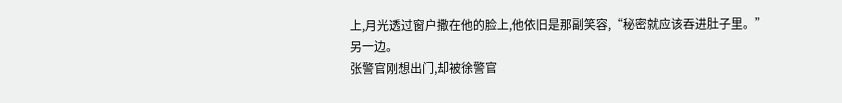上,月光透过窗户撒在他的脸上,他依旧是那副笑容,“秘密就应该吞进肚子里。”
另一边。
张警官刚想出门,却被徐警官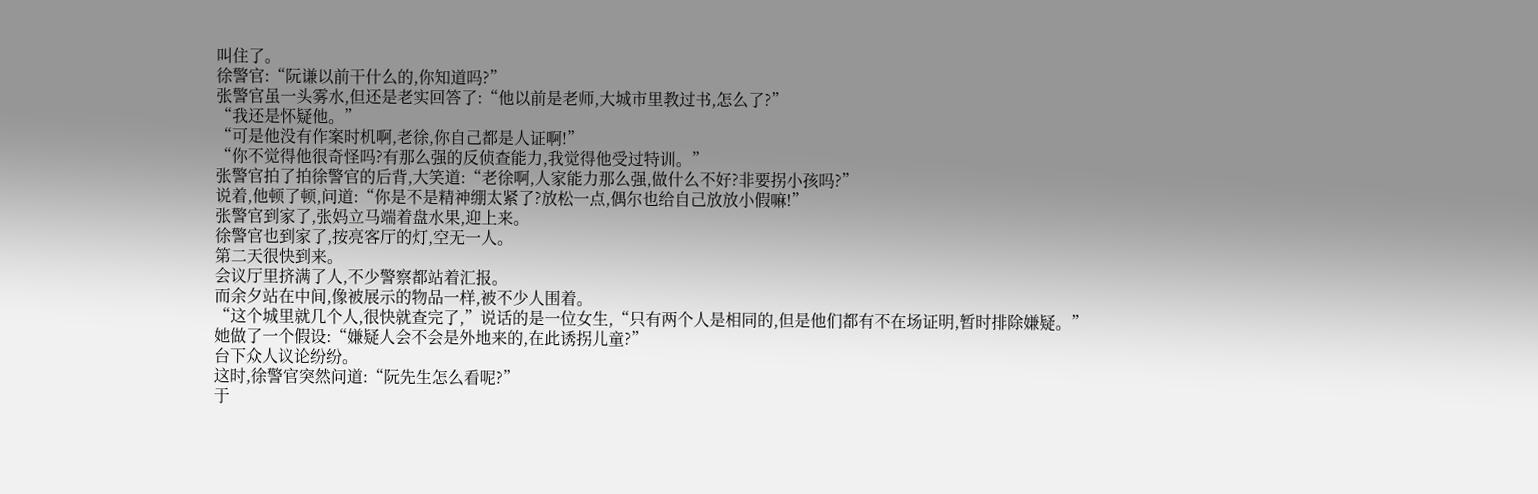叫住了。
徐警官:“阮谦以前干什么的,你知道吗?”
张警官虽一头雾水,但还是老实回答了:“他以前是老师,大城市里教过书,怎么了?”
“我还是怀疑他。”
“可是他没有作案时机啊,老徐,你自己都是人证啊!”
“你不觉得他很奇怪吗?有那么强的反侦查能力,我觉得他受过特训。”
张警官拍了拍徐警官的后背,大笑道:“老徐啊,人家能力那么强,做什么不好?非要拐小孩吗?”
说着,他顿了顿,问道:“你是不是精神绷太紧了?放松一点,偶尔也给自己放放小假嘛!”
张警官到家了,张妈立马端着盘水果,迎上来。
徐警官也到家了,按亮客厅的灯,空无一人。
第二天很快到来。
会议厅里挤满了人,不少警察都站着汇报。
而余夕站在中间,像被展示的物品一样,被不少人围着。
“这个城里就几个人,很快就查完了,”说话的是一位女生,“只有两个人是相同的,但是他们都有不在场证明,暂时排除嫌疑。”
她做了一个假设:“嫌疑人会不会是外地来的,在此诱拐儿童?”
台下众人议论纷纷。
这时,徐警官突然问道:“阮先生怎么看呢?”
于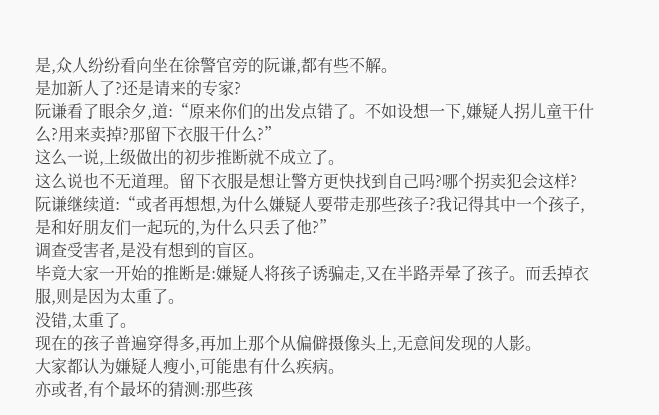是,众人纷纷看向坐在徐警官旁的阮谦,都有些不解。
是加新人了?还是请来的专家?
阮谦看了眼余夕,道:“原来你们的出发点错了。不如设想一下,嫌疑人拐儿童干什么?用来卖掉?那留下衣服干什么?”
这么一说,上级做出的初步推断就不成立了。
这么说也不无道理。留下衣服是想让警方更快找到自己吗?哪个拐卖犯会这样?
阮谦继续道:“或者再想想,为什么嫌疑人要带走那些孩子?我记得其中一个孩子,是和好朋友们一起玩的,为什么只丢了他?”
调查受害者,是没有想到的盲区。
毕竟大家一开始的推断是:嫌疑人将孩子诱骗走,又在半路弄晕了孩子。而丢掉衣服,则是因为太重了。
没错,太重了。
现在的孩子普遍穿得多,再加上那个从偏僻摄像头上,无意间发现的人影。
大家都认为嫌疑人瘦小,可能患有什么疾病。
亦或者,有个最坏的猜测:那些孩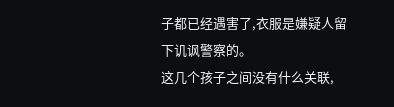子都已经遇害了,衣服是嫌疑人留下讥讽警察的。
这几个孩子之间没有什么关联,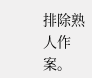排除熟人作案。